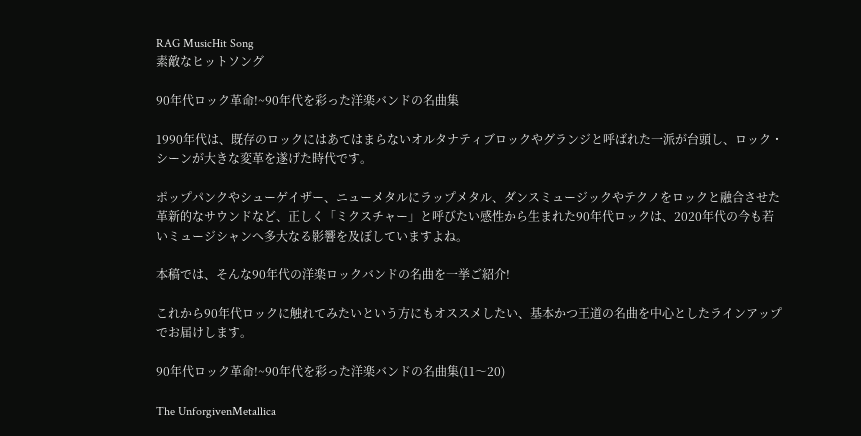RAG MusicHit Song
素敵なヒットソング

90年代ロック革命!~90年代を彩った洋楽バンドの名曲集

1990年代は、既存のロックにはあてはまらないオルタナティブロックやグランジと呼ばれた一派が台頭し、ロック・シーンが大きな変革を遂げた時代です。

ポップパンクやシューゲイザー、ニューメタルにラップメタル、ダンスミュージックやテクノをロックと融合させた革新的なサウンドなど、正しく「ミクスチャー」と呼びたい感性から生まれた90年代ロックは、2020年代の今も若いミュージシャンへ多大なる影響を及ぼしていますよね。

本稿では、そんな90年代の洋楽ロックバンドの名曲を一挙ご紹介!

これから90年代ロックに触れてみたいという方にもオススメしたい、基本かつ王道の名曲を中心としたラインアップでお届けします。

90年代ロック革命!~90年代を彩った洋楽バンドの名曲集(11〜20)

The UnforgivenMetallica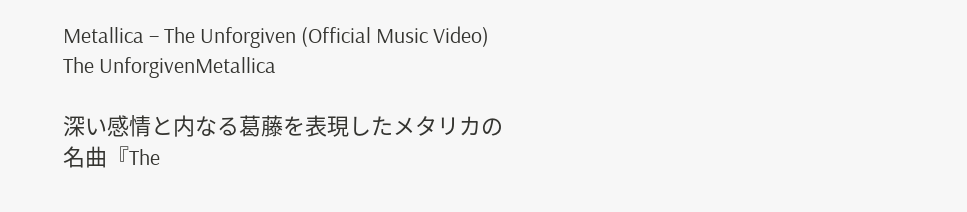Metallica – The Unforgiven (Official Music Video)
The UnforgivenMetallica

深い感情と内なる葛藤を表現したメタリカの名曲『The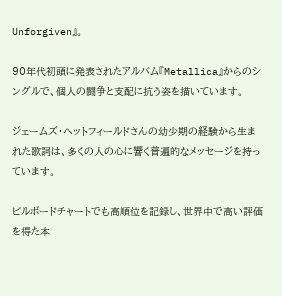Unforgiven』。

90年代初頭に発表されたアルバム『Metallica』からのシングルで、個人の闘争と支配に抗う姿を描いています。

ジェームズ・ヘットフィールドさんの幼少期の経験から生まれた歌詞は、多くの人の心に響く普遍的なメッセージを持っています。

ビルボードチャートでも高順位を記録し、世界中で高い評価を得た本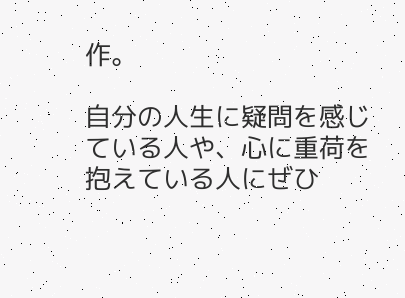作。

自分の人生に疑問を感じている人や、心に重荷を抱えている人にぜひ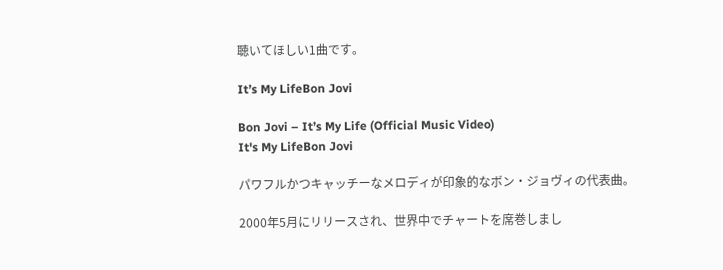聴いてほしい1曲です。

It’s My LifeBon Jovi

Bon Jovi – It’s My Life (Official Music Video)
It's My LifeBon Jovi

パワフルかつキャッチーなメロディが印象的なボン・ジョヴィの代表曲。

2000年5月にリリースされ、世界中でチャートを席巻しまし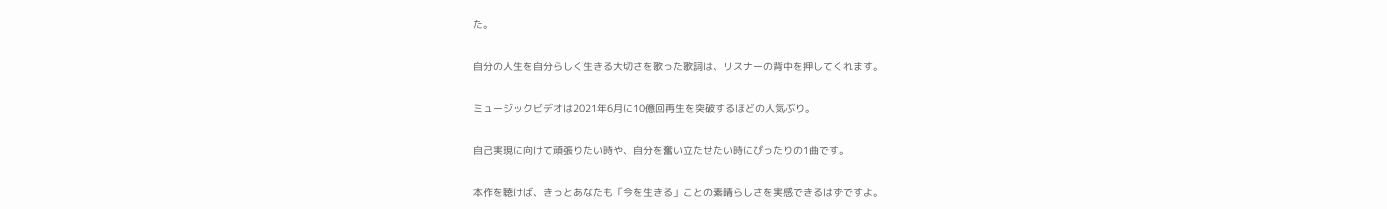た。

自分の人生を自分らしく生きる大切さを歌った歌詞は、リスナーの背中を押してくれます。

ミュージックビデオは2021年6月に10億回再生を突破するほどの人気ぶり。

自己実現に向けて頑張りたい時や、自分を奮い立たせたい時にぴったりの1曲です。

本作を聴けば、きっとあなたも「今を生きる」ことの素晴らしさを実感できるはずですよ。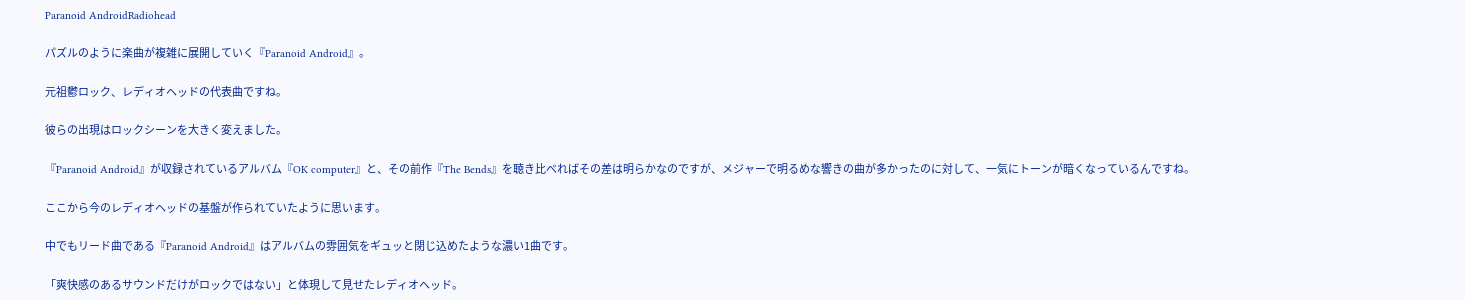Paranoid AndroidRadiohead

パズルのように楽曲が複雑に展開していく『Paranoid Android』。

元祖鬱ロック、レディオヘッドの代表曲ですね。

彼らの出現はロックシーンを大きく変えました。

『Paranoid Android』が収録されているアルバム『OK computer』と、その前作『The Bends』を聴き比べればその差は明らかなのですが、メジャーで明るめな響きの曲が多かったのに対して、一気にトーンが暗くなっているんですね。

ここから今のレディオヘッドの基盤が作られていたように思います。

中でもリード曲である『Paranoid Android』はアルバムの雰囲気をギュッと閉じ込めたような濃い1曲です。

「爽快感のあるサウンドだけがロックではない」と体現して見せたレディオヘッド。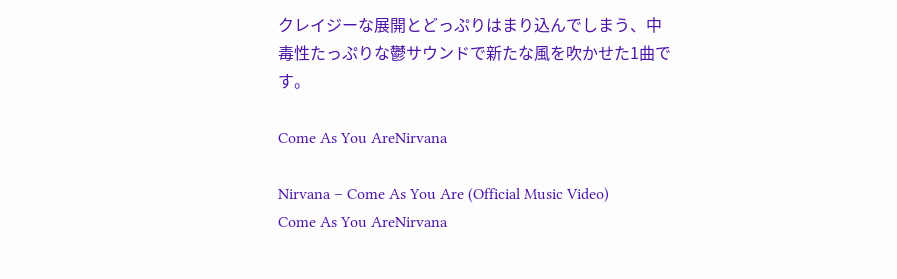クレイジーな展開とどっぷりはまり込んでしまう、中毒性たっぷりな鬱サウンドで新たな風を吹かせた1曲です。

Come As You AreNirvana

Nirvana – Come As You Are (Official Music Video)
Come As You AreNirvana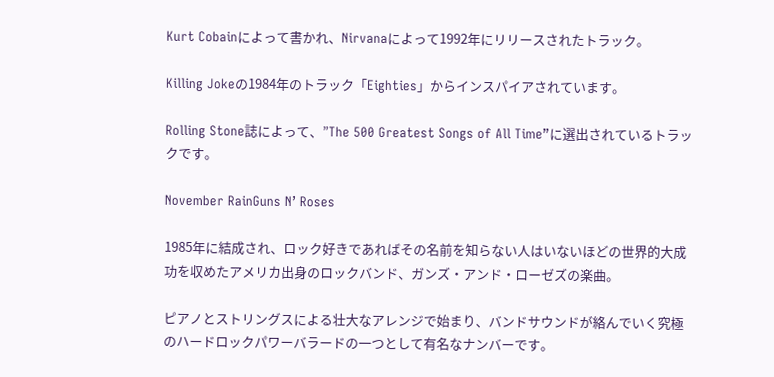Kurt Cobainによって書かれ、Nirvanaによって1992年にリリースされたトラック。

Killing Jokeの1984年のトラック「Eighties」からインスパイアされています。

Rolling Stone誌によって、”The 500 Greatest Songs of All Time”に選出されているトラックです。

November RainGuns N’ Roses

1985年に結成され、ロック好きであればその名前を知らない人はいないほどの世界的大成功を収めたアメリカ出身のロックバンド、ガンズ・アンド・ローゼズの楽曲。

ピアノとストリングスによる壮大なアレンジで始まり、バンドサウンドが絡んでいく究極のハードロックパワーバラードの一つとして有名なナンバーです。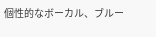個性的なボーカル、ブルー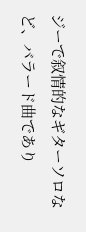ジーで叙情的なギターソロなど、バラード曲であり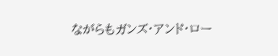ながらもガンズ・アンド・ロー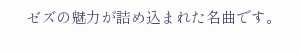ゼズの魅力が詰め込まれた名曲です。